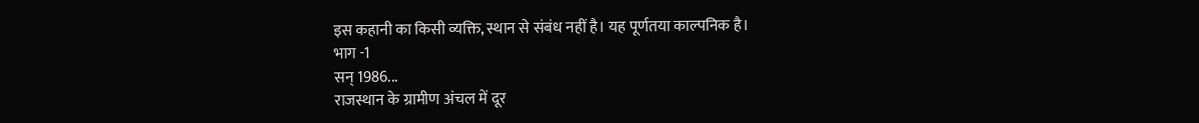इस कहानी का किसी व्यक्ति, स्थान से संबंध नहीं है। यह पूर्णतया काल्पनिक है।
भाग -1
सन् 1986...
राजस्थान के ग्रामीण अंचल में दूर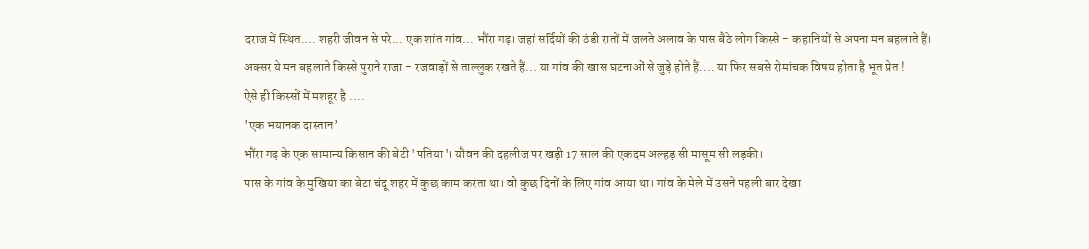दराज में स्थित.... शहरी जीवन से परे... एक शांत गांव... भौंरा गढ़। जहां सर्दियों की ठंडी रातों में जलते अलाव के पास बैठे लोग किस्से - कहानियों से अपना मन बहलाते हैं।
अक्सर ये मन बहलाते किस्से पुराने राजा - रजवाड़ों से ताल्लुक रखते हैं... या गांव की खास घटनाओं से जुड़े होते हैं.... या फिर सबसे रोमांचक विषय होता है भूत प्रेत !
ऐसे ही किस्सों में मशहूर है ....
’एक भयानक दास्तान’
भौंरा गढ़ के एक सामान्य किसान की बेटी 'पतिया'। यौवन की दहलीज पर खड़ी 17 साल की एकदम अल्हड़ सी मासूम सी लड़की।
पास के गांव के मुखिया का बेटा चंदू शहर में कुछ काम करता था। वो कुछ दिनों के लिए गांव आया था। गांव के मेले में उसने पहली बार देखा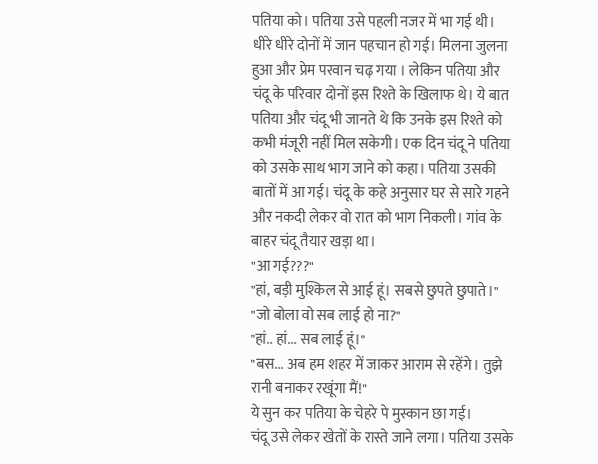पतिया को। पतिया उसे पहली नजर में भा गई थी। धीरे धीरे दोनों में जान पहचान हो गई। मिलना जुलना हुआ और प्रेम परवान चढ़ गया । लेकिन पतिया और चंदू के परिवार दोनों इस रिश्ते के खिलाफ थे। ये बात पतिया और चंदू भी जानते थे कि उनके इस रिश्ते को कभी मंजूरी नहीं मिल सकेगी। एक दिन चंदू ने पतिया को उसके साथ भाग जाने को कहा। पतिया उसकी बातों में आ गई। चंदू के कहे अनुसार घर से सारे गहने और नकदी लेकर वो रात को भाग निकली। गांव के बाहर चंदू तैयार खड़ा था।
"आ गई???"
"हां, बड़ी मुश्किल से आई हूं। सबसे छुपते छुपाते।"
"जो बोला वो सब लाई हो ना?"
"हां.. हां... सब लाई हूं।"
"बस... अब हम शहर में जाकर आराम से रहेंगे। तुझे रानी बनाकर रखूंगा मैं!"
ये सुन कर पतिया के चेहरे पे मुस्कान छा गई।
चंदू उसे लेकर खेतों के रास्ते जाने लगा। पतिया उसके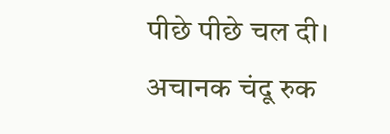पीछे पीछे चल दी।
अचानक चंदू रुक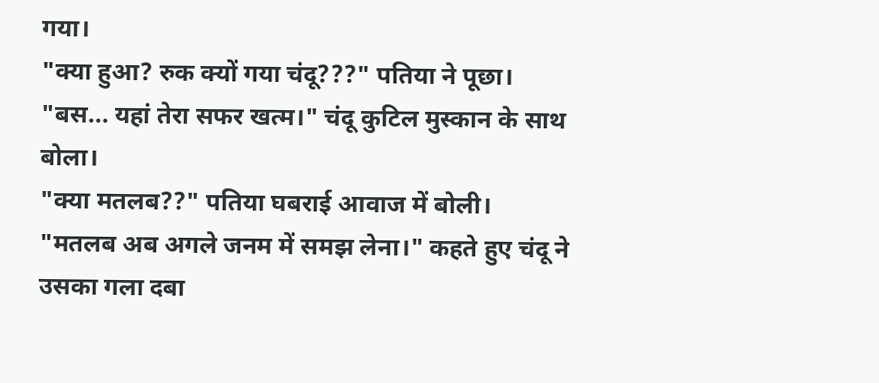गया।
"क्या हुआ? रुक क्यों गया चंदू???" पतिया ने पूछा।
"बस... यहां तेरा सफर खत्म।" चंदू कुटिल मुस्कान के साथ बोला।
"क्या मतलब??" पतिया घबराई आवाज में बोली।
"मतलब अब अगले जनम में समझ लेना।" कहते हुए चंदू ने उसका गला दबा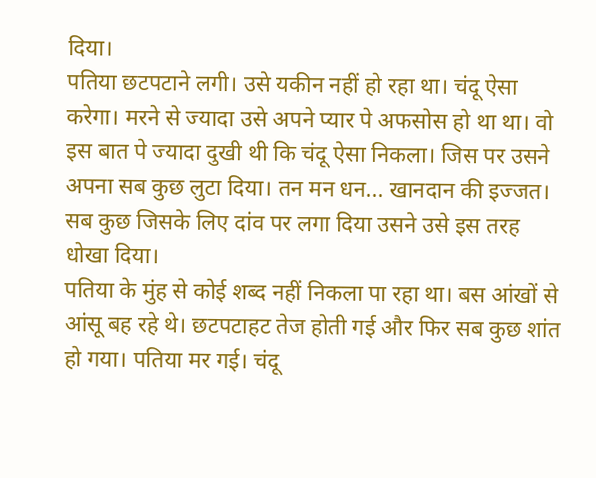दिया।
पतिया छटपटाने लगी। उसे यकीन नहीं हो रहा था। चंदू ऐसा करेगा। मरने से ज्यादा उसे अपने प्यार पे अफसोस हो था था। वो इस बात पे ज्यादा दुखी थी कि चंदू ऐसा निकला। जिस पर उसने अपना सब कुछ लुटा दिया। तन मन धन... खानदान की इज्जत। सब कुछ जिसके लिए दांव पर लगा दिया उसने उसे इस तरह धोखा दिया।
पतिया के मुंह से कोई शब्द नहीं निकला पा रहा था। बस आंखों से आंसू बह रहे थे। छटपटाहट तेज होती गई और फिर सब कुछ शांत हो गया। पतिया मर गई। चंदू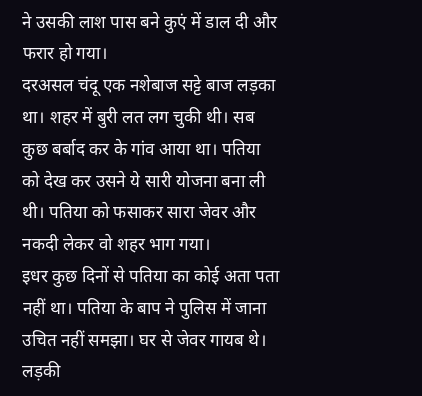ने उसकी लाश पास बने कुएं में डाल दी और फरार हो गया।
दरअसल चंदू एक नशेबाज सट्टे बाज लड़का था। शहर में बुरी लत लग चुकी थी। सब कुछ बर्बाद कर के गांव आया था। पतिया को देख कर उसने ये सारी योजना बना ली थी। पतिया को फसाकर सारा जेवर और नकदी लेकर वो शहर भाग गया।
इधर कुछ दिनों से पतिया का कोई अता पता नहीं था। पतिया के बाप ने पुलिस में जाना उचित नहीं समझा। घर से जेवर गायब थे। लड़की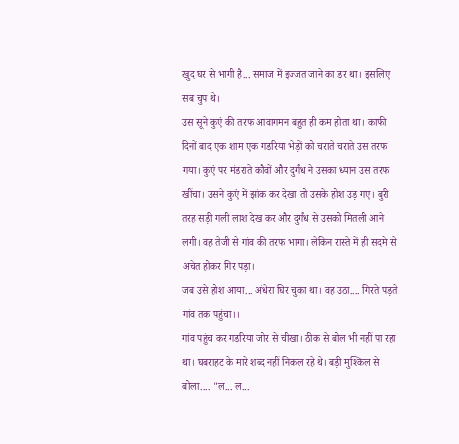खुद घर से भागी है... समाज में इज्जत जाने का डर था। इसलिए सब चुप थे।
उस सूने कुएं की तरफ आवागमन बहुत ही कम होता था। काफी दिनों बाद एक शाम एक गडरिया भेड़ों को चराते चराते उस तरफ गया। कुएं पर मंडराते कौवों और दुर्गंध ने उसका ध्यान उस तरफ खींचा। उसने कुएं में झांक कर देखा तो उसके होश उड़ गए। बुरी तरह सड़ी गली लाश देख कर और दुर्गंध से उसको मितली आने लगी। वह तेजी से गांव की तरफ भागा। लेकिन रास्ते में ही सदमे से अचेत होकर गिर पड़ा।
जब उसे होश आया... अंधेरा घिर चुका था। वह उठा.... गिरते पड़ते गांव तक पहुंचा।।
गांव पहुंच कर गडरिया जोर से चीखा। ठीक से बोल भी नहीं पा रहा था। घबराहट के मारे शब्द नहीं निकल रहे थे। बड़ी मुश्किल से बोला.... "ल... ल...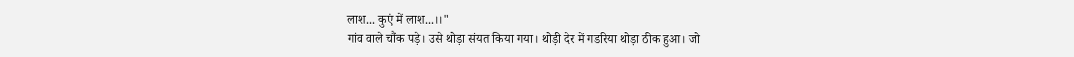लाश... कुएं में लाश...।।"
गांव वाले चौंक पड़े। उसे थोड़ा संयत किया गया। थोड़ी देर में गडरिया थोड़ा ठीक हुआ। जो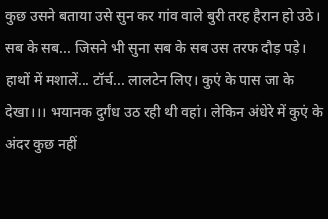कुछ उसने बताया उसे सुन कर गांव वाले बुरी तरह हैरान हो उठे। सब के सब... जिसने भी सुना सब के सब उस तरफ दौड़ पड़े। हाथों में मशालें... टॉर्च... लालटेन लिए। कुएं के पास जा के देखा।।। भयानक दुर्गंध उठ रही थी वहां। लेकिन अंधेरे में कुएं के अंदर कुछ नहीं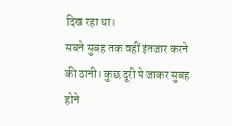दिख रहा था।
सबने सुबह तक वहीं इंतजार करने की ठानी। कुछ दूरी पे जाकर सुबह होने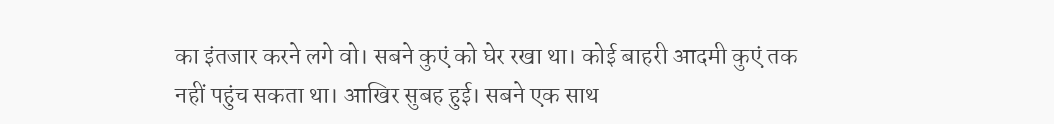का इंतजार करने लगे वो। सबने कुएं को घेर रखा था। कोई बाहरी आदमी कुएं तक नहीं पहुंच सकता था। आखिर सुबह हुई। सबने एक साथ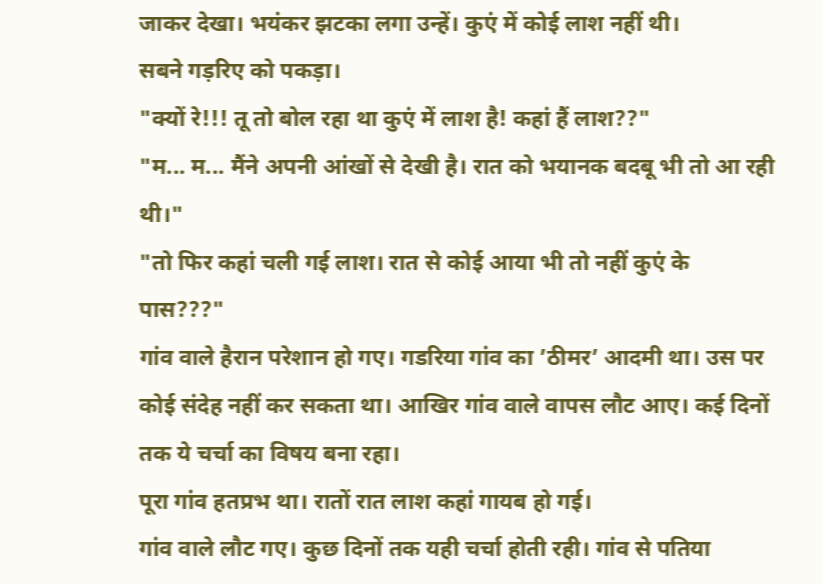जाकर देखा। भयंकर झटका लगा उन्हें। कुएं में कोई लाश नहीं थी।
सबने गड़रिए को पकड़ा।
"क्यों रे!!! तू तो बोल रहा था कुएं में लाश है! कहां हैं लाश??"
"म... म... मैंने अपनी आंखों से देखी है। रात को भयानक बदबू भी तो आ रही थी।"
"तो फिर कहां चली गई लाश। रात से कोई आया भी तो नहीं कुएं के पास???"
गांव वाले हैरान परेशान हो गए। गडरिया गांव का ’ठीमर’ आदमी था। उस पर कोई संदेह नहीं कर सकता था। आखिर गांव वाले वापस लौट आए। कई दिनों तक ये चर्चा का विषय बना रहा।
पूरा गांव हतप्रभ था। रातों रात लाश कहां गायब हो गई।
गांव वाले लौट गए। कुछ दिनों तक यही चर्चा होती रही। गांव से पतिया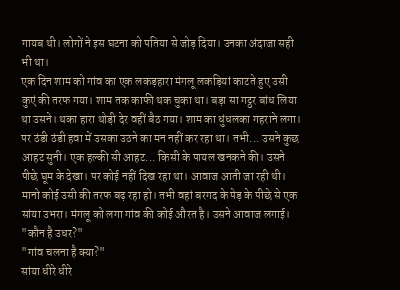गायब थी। लोगों ने इस घटना को पतिया से जोड़ दिया। उनका अंदाजा सही भी था।
एक दिन शाम को गांव का एक लकड़हारा मंगलू लकड़ियां काटते हुए उसी कुएं की तरफ गया। शाम तक काफी थक चुका था। बड़ा सा गट्ठर बांध लिया था उसने। थका हारा थोड़ी देर वहीं बैठ गया। शाम का धुंधलका गहराने लगा। पर ठंडी ठंडी हवा में उसका उठने का मन नहीं कर रहा था। तभी... उसने कुछ आहट सुनी। एक हल्की सी आहट... किसी के पायल खनकने की। उसने पीछे घूम के देखा। पर कोई नहीं दिख रहा था। आवाज आती जा रही थी। मानो कोई उसी की तरफ बढ़ रहा हो। तभी वहां बरगद के पेड़ के पीछे से एक सांया उभरा। मंगलू को लगा गांव की कोई औरत है। उसने आवाज लगाई।
"कौन है उधर?"
"गांव चलना है क्या?"
सांया धीरे धीरे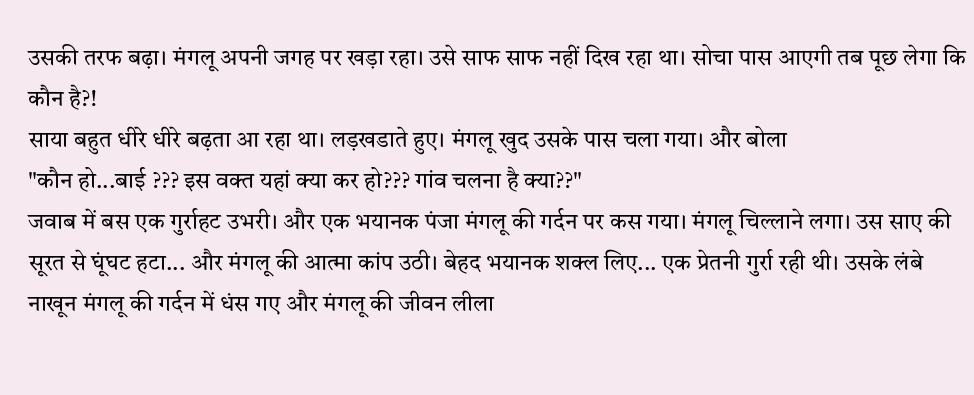उसकी तरफ बढ़ा। मंगलू अपनी जगह पर खड़ा रहा। उसे साफ साफ नहीं दिख रहा था। सोचा पास आएगी तब पूछ लेगा कि कौन है?!
साया बहुत धीरे धीरे बढ़ता आ रहा था। लड़खडाते हुए। मंगलू खुद उसके पास चला गया। और बोला
"कौन हो...बाई ??? इस वक्त यहां क्या कर हो??? गांव चलना है क्या??"
जवाब में बस एक गुर्राहट उभरी। और एक भयानक पंजा मंगलू की गर्दन पर कस गया। मंगलू चिल्लाने लगा। उस साए की सूरत से घूंघट हटा... और मंगलू की आत्मा कांप उठी। बेहद भयानक शक्ल लिए... एक प्रेतनी गुर्रा रही थी। उसके लंबे नाखून मंगलू की गर्दन में धंस गए और मंगलू की जीवन लीला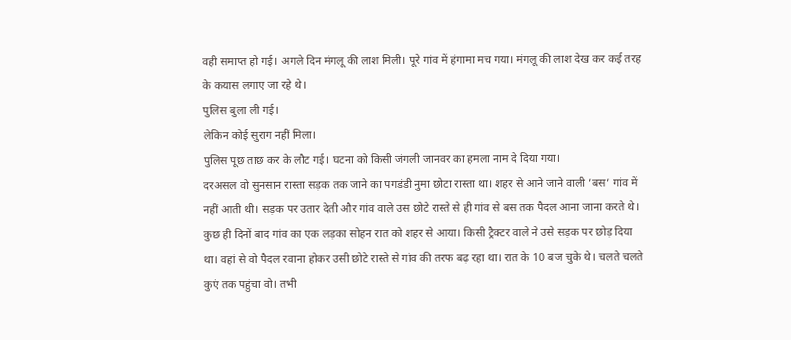वही समाप्त हो गई। अगले दिन मंगलू की लाश मिली। पूरे गांव में हंगामा मच गया। मंगलू की लाश देख कर कई तरह के कयास लगाए जा रहे थे।
पुलिस बुला ली गई।
लेकिन कोई सुराग नहीं मिला।
पुलिस पूछ ताछ कर के लौट गई। घटना को किसी जंगली जानवर का हमला नाम दे दिया गया।
दरअसल वो सुनसान रास्ता सड़क तक जाने का पगडंडी नुमा छोटा रास्ता था। शहर से आने जाने वाली ’बस’ गांव में नहीं आती थी। सड़क पर उतार देती और गांव वाले उस छोटे रास्ते से ही गांव से बस तक पैदल आना जाना करते थे।
कुछ ही दिनों बाद गांव का एक लड़का सोहन रात को शहर से आया। किसी ट्रैक्टर वाले ने उसे सड़क पर छोड़ दिया था। वहां से वो पैदल रवाना होकर उसी छोटे रास्ते से गांव की तरफ बढ़ रहा था। रात के 10 बज चुके थे। चलते चलते कुएं तक पहुंचा वो। तभी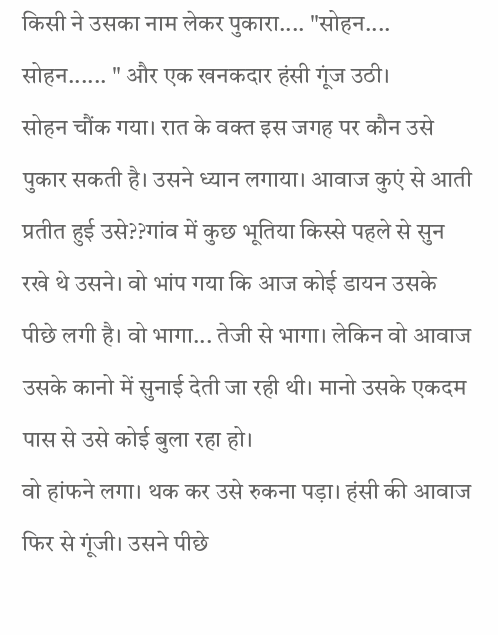किसी ने उसका नाम लेकर पुकारा.... "सोहन.... सोहन...... " और एक खनकदार हंसी गूंज उठी।
सोहन चौंक गया। रात के वक्त इस जगह पर कौन उसे पुकार सकती है। उसने ध्यान लगाया। आवाज कुएं से आती प्रतीत हुई उसे??गांव में कुछ भूतिया किस्से पहले से सुन रखे थे उसने। वो भांप गया कि आज कोई डायन उसके पीछे लगी है। वो भागा... तेजी से भागा। लेकिन वो आवाज उसके कानो में सुनाई देती जा रही थी। मानो उसके एकदम पास से उसे कोई बुला रहा हो।
वो हांफने लगा। थक कर उसे रुकना पड़ा। हंसी की आवाज फिर से गूंजी। उसने पीछे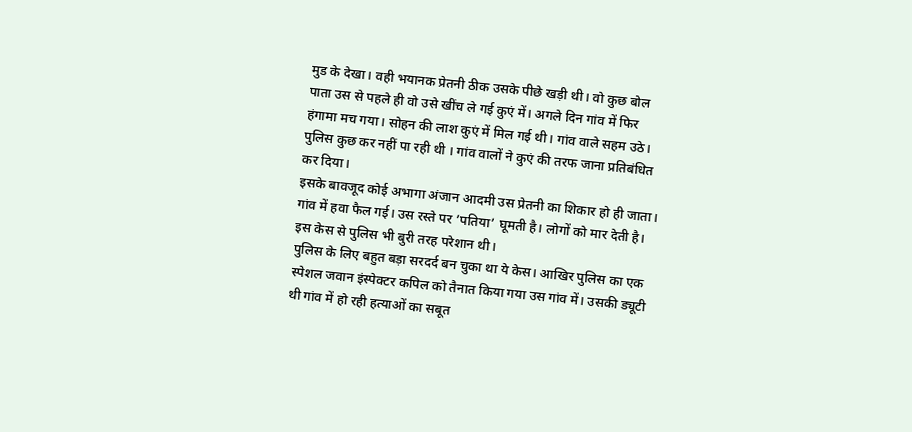मुड के देखा। वही भयानक प्रेतनी ठीक उसके पीछे खड़ी थी। वो कुछ बोल पाता उस से पहले ही वो उसे खींच ले गई कुएं में। अगले दिन गांव में फिर हंगामा मच गया। सोहन की लाश कुएं में मिल गई थी। गांव वाले सहम उठे। पुलिस कुछ कर नहीं पा रही थी । गांव वालों ने कुएं की तरफ जाना प्रतिबंधित कर दिया।
इसके बावजूद कोई अभागा अंजान आदमी उस प्रेतनी का शिकार हो ही जाता।
गांव में हवा फैल गई। उस रस्ते पर ’पतिया’ घूमती है। लोगों को मार देती है।
इस केस से पुलिस भी बुरी तरह परेशान थी।
पुलिस के लिए बहुत बड़ा सरदर्द बन चुका था ये केस। आखिर पुलिस का एक स्पेशल जवान इंस्पेक्टर कपिल को तैनात किया गया उस गांव में। उसकी ड्यूटी थी गांव में हो रही हत्याओं का सबूत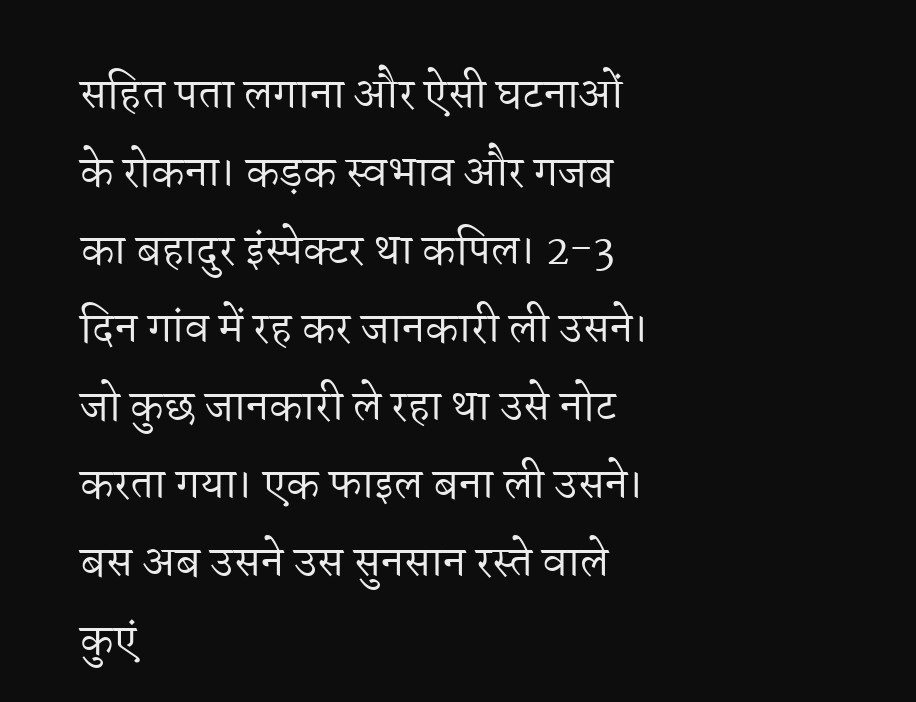सहित पता लगाना और ऐसी घटनाओं के रोकना। कड़क स्वभाव और गजब का बहादुर इंस्पेक्टर था कपिल। 2-3 दिन गांव में रह कर जानकारी ली उसने। जो कुछ जानकारी ले रहा था उसे नोट करता गया। एक फाइल बना ली उसने। बस अब उसने उस सुनसान रस्ते वाले कुएं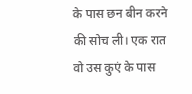के पास छन बीन करने की सोच ली। एक रात वो उस कुएं के पास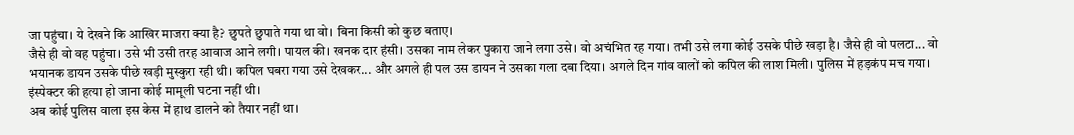जा पहुंचा। ये देखने कि आखिर माजरा क्या है? छुपते छुपाते गया था वो। बिना किसी को कुछ बताए।
जैसे ही वो वह पहुंचा। उसे भी उसी तरह आवाज आने लगी। पायल की। खनक दार हंसी। उसका नाम लेकर पुकारा जाने लगा उसे। वो अचंभित रह गया। तभी उसे लगा कोई उसके पीछे खड़ा है। जैसे ही वो पलटा... वो भयानक डायन उसके पीछे खड़ी मुस्कुरा रही थी। कपिल घबरा गया उसे देखकर... और अगले ही पल उस डायन ने उसका गला दबा दिया। अगले दिन गांव वालों को कपिल की लाश मिली। पुलिस में हड़कंप मच गया। इंस्पेक्टर की हत्या हो जाना कोई मामूली घटना नहीं थी।
अब कोई पुलिस वाला इस केस में हाथ डालने को तैयार नहीं था।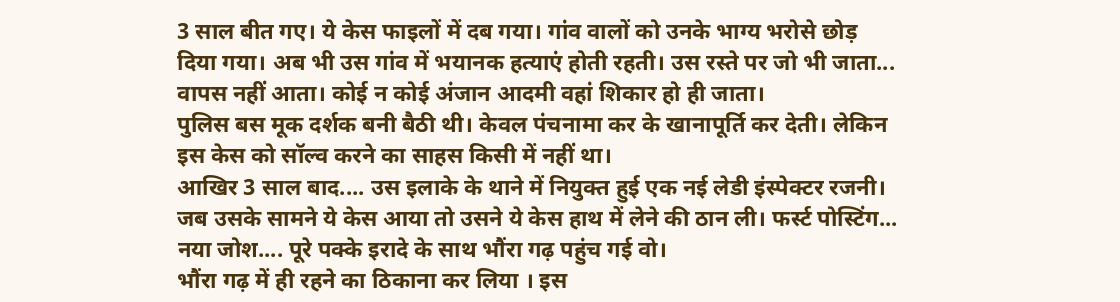3 साल बीत गए। ये केस फाइलों में दब गया। गांव वालों को उनके भाग्य भरोसे छोड़ दिया गया। अब भी उस गांव में भयानक हत्याएं होती रहती। उस रस्ते पर जो भी जाता... वापस नहीं आता। कोई न कोई अंजान आदमी वहां शिकार हो ही जाता।
पुलिस बस मूक दर्शक बनी बैठी थी। केवल पंचनामा कर के खानापूर्ति कर देती। लेकिन इस केस को सॉल्व करने का साहस किसी में नहीं था।
आखिर 3 साल बाद.... उस इलाके के थाने में नियुक्त हुई एक नई लेडी इंस्पेक्टर रजनी। जब उसके सामने ये केस आया तो उसने ये केस हाथ में लेने की ठान ली। फर्स्ट पोस्टिंग... नया जोश.... पूरे पक्के इरादे के साथ भौंरा गढ़ पहुंच गई वो।
भौंरा गढ़ में ही रहने का ठिकाना कर लिया । इस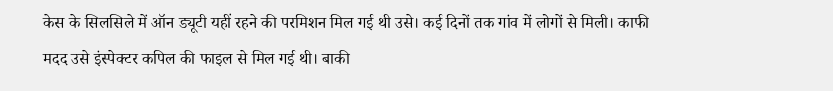केस के सिलसिले में ऑन ड्यूटी यहीं रहने की परमिशन मिल गई थी उसे। कई दिनों तक गांव में लोगों से मिली। काफी मदद उसे इंस्पेक्टर कपिल की फाइल से मिल गई थी। बाकी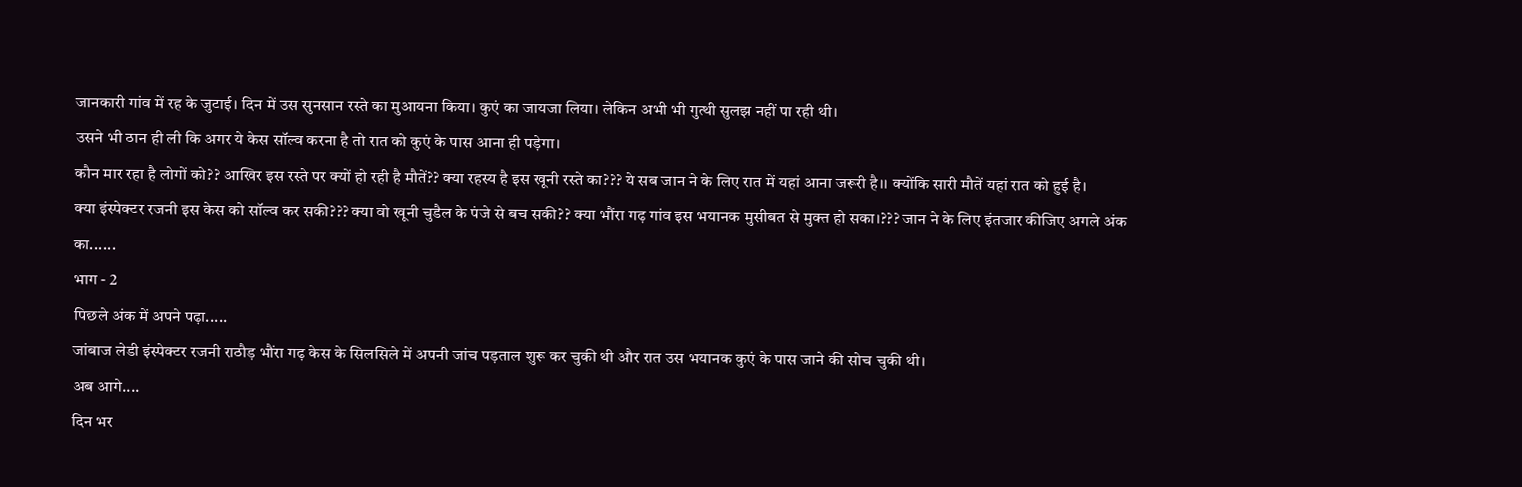जानकारी गांव में रह के जुटाई। दिन में उस सुनसान रस्ते का मुआयना किया। कुएं का जायजा लिया। लेकिन अभी भी गुत्थी सुलझ नहीं पा रही थी।
उसने भी ठान ही ली कि अगर ये केस सॉल्व करना है तो रात को कुएं के पास आना ही पड़ेगा।
कौन मार रहा है लोगों को?? आखिर इस रस्ते पर क्यों हो रही है मौतें?? क्या रहस्य है इस खूनी रस्ते का??? ये सब जान ने के लिए रात में यहां आना जरूरी है।। क्योंकि सारी मौतें यहां रात को हुई है।
क्या इंस्पेक्टर रजनी इस केस को सॉल्व कर सकी??? क्या वो खूनी चुडैल के पंजे से बच सकी?? क्या भौंरा गढ़ गांव इस भयानक मुसीबत से मुक्त हो सका।??? जान ने के लिए इंतजार कीजिए अगले अंक का......
भाग - 2
पिछले अंक में अपने पढ़ा.....
जांबाज लेडी इंस्पेक्टर रजनी राठौड़ भौंरा गढ़ केस के सिलसिले में अपनी जांच पड़ताल शुरू कर चुकी थी और रात उस भयानक कुएं के पास जाने की सोच चुकी थी।
अब आगे....
दिन भर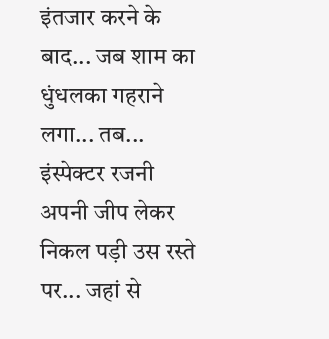इंतजार करने के बाद... जब शाम का धुंधलका गहराने लगा... तब... इंस्पेक्टर रजनी अपनी जीप लेकर निकल पड़ी उस रस्ते पर... जहां से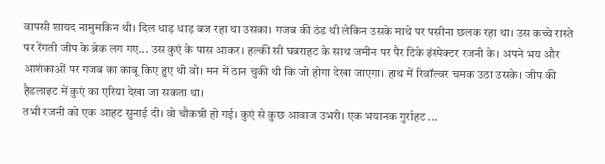वापसी शायद नामुमकिन थी। दिल धाड़ धाड़ बज रहा था उसका। गजब की ठंड थी लेकिन उसके माथे पर पसीना छलक रहा था। उस कच्चे रास्ते पर रेंगती जीप के ब्रेक लग गए... उस कुएं के पास आकर। हल्की सी घबराहट के साथ जमीन पर पैर टिके इंस्पेक्टर रजनी के। अपने भय और आशंकाओं पर गजब का काबू किए हुए थी वो। मन में ठान चुकी थी कि जो होगा देखा जाएगा। हाथ में रिवॉल्वर चमक उठा उसके। जीप की हैडलाइट में कुएं का एरिया देखा जा सकता था।
तभी रजनी को एक आहट सुनाई दी। वो चौकन्नी हो गई। कुएं से कुछ आवाज उभरी। एक भयानक गुर्राहट ...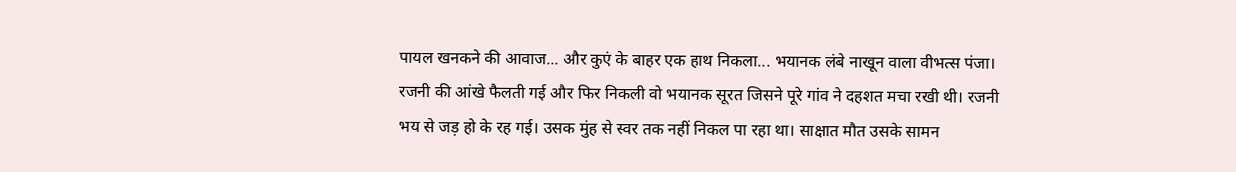पायल खनकने की आवाज... और कुएं के बाहर एक हाथ निकला... भयानक लंबे नाखून वाला वीभत्स पंजा। रजनी की आंखे फैलती गई और फिर निकली वो भयानक सूरत जिसने पूरे गांव ने दहशत मचा रखी थी। रजनी भय से जड़ हो के रह गई। उसक मुंह से स्वर तक नहीं निकल पा रहा था। साक्षात मौत उसके सामन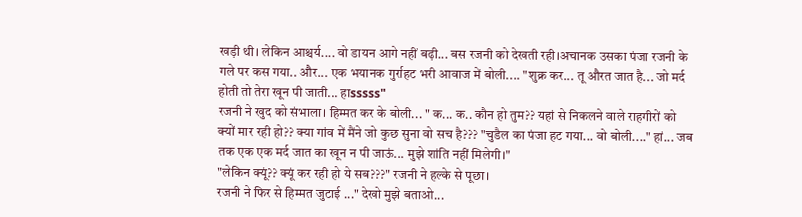खड़ी थी। लेकिन आश्चर्य.... वो डायन आगे नहीं बढ़ी... बस रजनी को देखती रही।अचानक उसका पंजा रजनी के गले पर कस गया.. और... एक भयानक गुर्राहट भरी आवाज में बोली.... "शुक्र कर... तू औरत जात है... जो मर्द होती तो तेरा खून पी जाती... हाsssss"
रजनी ने खुद को संभाला। हिम्मत कर के बोली... " क... क.. कौन हो तुम?? यहां से निकलने वाले राहगीरों को क्यों मार रही हो?? क्या गांव में मैंने जो कुछ सुना वो सच है??? "चुडैल का पंजा हट गया... वो बोली...." हां... जब तक एक एक मर्द जात का खून न पी जाऊं... मुझे शांति नहीं मिलेगी।"
"लेकिन क्यूं?? क्यूं कर रही हो ये सब???" रजनी ने हल्के से पूछा।
रजनी ने फिर से हिम्मत जुटाई ..." देखो मुझे बताओ...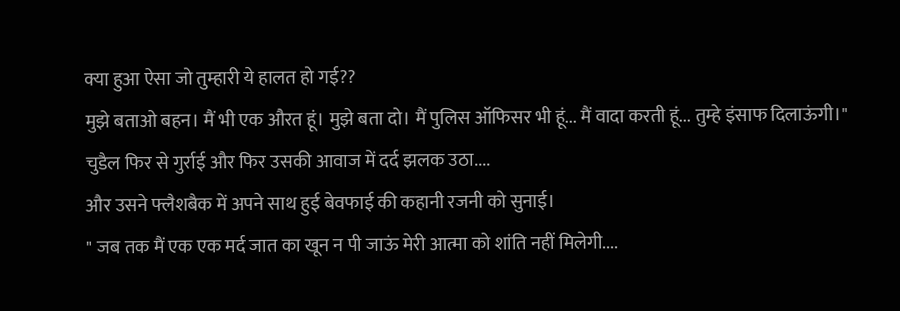क्या हुआ ऐसा जो तुम्हारी ये हालत हो गई??
मुझे बताओ बहन। मैं भी एक औरत हूं। मुझे बता दो। मैं पुलिस ऑफिसर भी हूं... मैं वादा करती हूं... तुम्हे इंसाफ दिलाऊंगी।"
चुडैल फिर से गुर्राई और फिर उसकी आवाज में दर्द झलक उठा....
और उसने फ्लैशबैक में अपने साथ हुई बेवफाई की कहानी रजनी को सुनाई।
" जब तक मैं एक एक मर्द जात का खून न पी जाऊं मेरी आत्मा को शांति नहीं मिलेगी....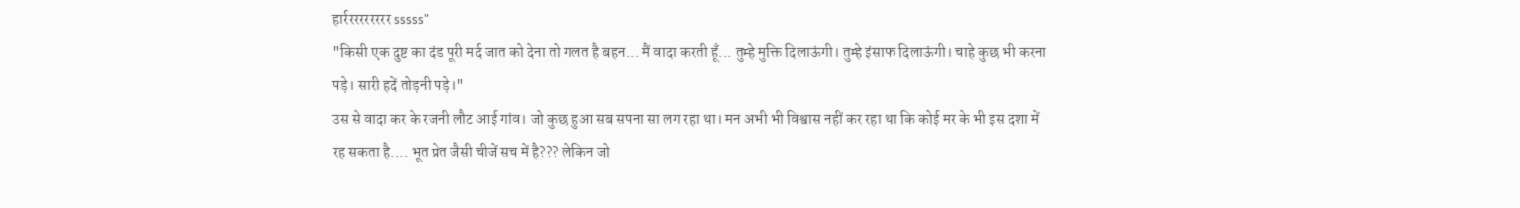हार्ररररररररर sssss"
"किसी एक दुष्ट का दंड पूरी मर्द जात को देना तो गलत है बहन... मैं वादा करती हूँ... तुम्हे मुक्ति दिलाऊंगी। तुम्हे इंसाफ दिलाऊंगी। चाहे कुछ भी करना पड़े। सारी हदें तोड़नी पड़े।"
उस से वादा कर के रजनी लौट आई गांव। जो कुछ हुआ सब सपना सा लग रहा था। मन अभी भी विश्वास नहीं कर रहा था कि कोई मर के भी इस दशा में रह सकता है.... भूत प्रेत जैसी चीजें सच में है??? लेकिन जो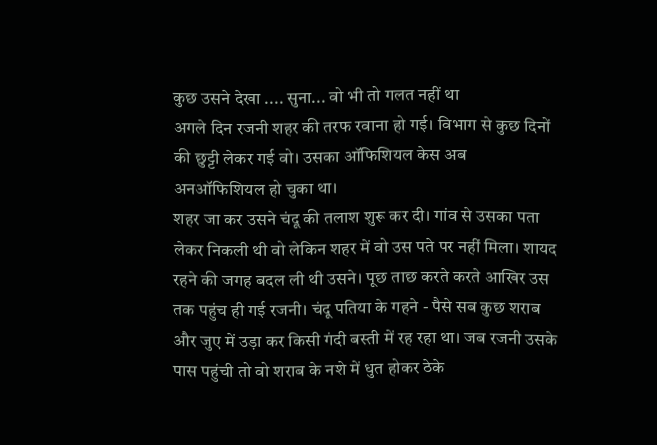कुछ उसने देखा .... सुना... वो भी तो गलत नहीं था
अगले दिन रजनी शहर की तरफ रवाना हो गई। विभाग से कुछ दिनों की छुट्टी लेकर गई वो। उसका ऑफिशियल केस अब अनऑफिशियल हो चुका था।
शहर जा कर उसने चंदू की तलाश शुरू कर दी। गांव से उसका पता लेकर निकली थी वो लेकिन शहर में वो उस पते पर नहीं मिला। शायद रहने की जगह बदल ली थी उसने। पूछ ताछ करते करते आखिर उस तक पहुंच ही गई रजनी। चंदू पतिया के गहने - पैसे सब कुछ शराब और जुए में उड़ा कर किसी गंदी बस्ती में रह रहा था। जब रजनी उसके पास पहुंची तो वो शराब के नशे में धुत होकर ठेके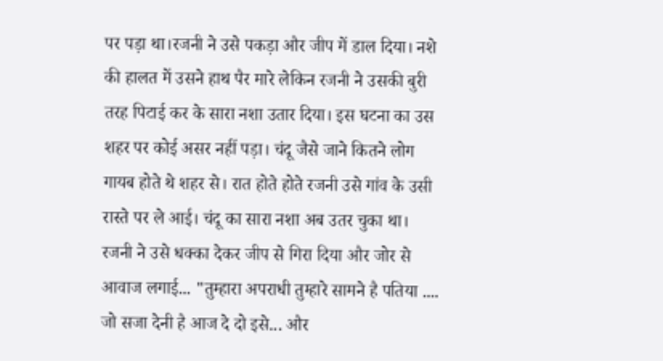पर पड़ा था।रजनी ने उसे पकड़ा और जीप में डाल दिया। नशे की हालत में उसने हाथ पैर मारे लेकिन रजनी ने उसकी बुरी तरह पिटाई कर के सारा नशा उतार दिया। इस घटना का उस शहर पर कोई असर नहीं पड़ा। चंदू जैसे जाने कितने लोग गायब होते थे शहर से। रात होते होते रजनी उसे गांव के उसी रास्ते पर ले आई। चंदू का सारा नशा अब उतर चुका था। रजनी ने उसे धक्का देकर जीप से गिरा दिया और जोर से आवाज लगाई... "तुम्हारा अपराधी तुम्हारे सामने है पतिया .... जो सजा देनी है आज दे दो इसे... और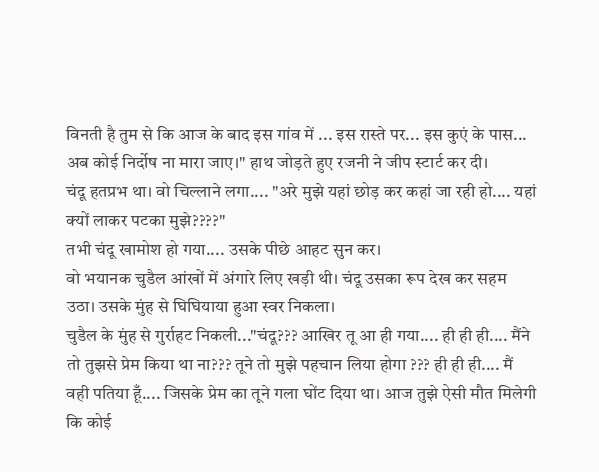विनती है तुम से कि आज के बाद इस गांव में ... इस रास्ते पर... इस कुएं के पास... अब कोई निर्दोष ना मारा जाए।" हाथ जोड़ते हुए रजनी ने जीप स्टार्ट कर दी।
चंदू हतप्रभ था। वो चिल्लाने लगा.... "अरे मुझे यहां छोड़ कर कहां जा रही हो.... यहां क्यों लाकर पटका मुझे????"
तभी चंदू खामोश हो गया.... उसके पीछे आहट सुन कर।
वो भयानक चुडैल आंखों में अंगारे लिए खड़ी थी। चंदू उसका रूप देख कर सहम उठा। उसके मुंह से घिघियाया हुआ स्वर निकला।
चुडैल के मुंह से गुर्राहट निकली..."चंदू??? आखिर तू आ ही गया.... ही ही ही.... मैंने तो तुझसे प्रेम किया था ना??? तूने तो मुझे पहचान लिया होगा ??? ही ही ही.... मैं वही पतिया हूँ.... जिसके प्रेम का तूने गला घोंट दिया था। आज तुझे ऐसी मौत मिलेगी कि कोई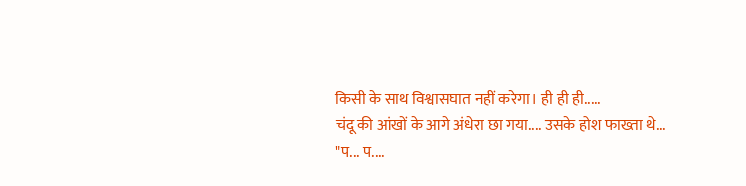किसी के साथ विश्वासघात नहीं करेगा। ही ही ही.....
चंदू की आंखों के आगे अंधेरा छा गया.... उसके होश फाख्ता थे...
"प... प....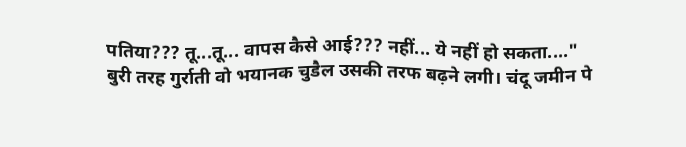पतिया??? तू...तू... वापस कैसे आई??? नहीं... ये नहीं हो सकता...."
बुरी तरह गुर्राती वो भयानक चुडैल उसकी तरफ बढ़ने लगी। चंदू जमीन पे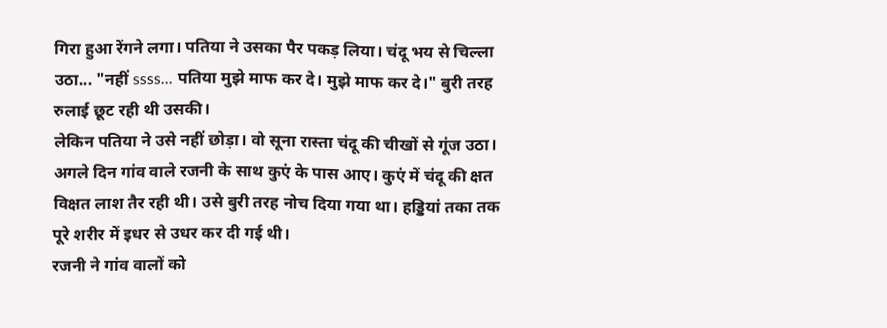गिरा हुआ रेंगने लगा। पतिया ने उसका पैर पकड़ लिया। चंदू भय से चिल्ला उठा... "नहीं ssss... पतिया मुझे माफ कर दे। मुझे माफ कर दे।" बुरी तरह रुलाई छूट रही थी उसकी।
लेकिन पतिया ने उसे नहीं छोड़ा। वो सूना रास्ता चंदू की चीखों से गूंज उठा।
अगले दिन गांव वाले रजनी के साथ कुएं के पास आए। कुएं में चंदू की क्षत विक्षत लाश तैर रही थी। उसे बुरी तरह नोच दिया गया था। हड्डियां तका तक पूरे शरीर में इधर से उधर कर दी गई थी।
रजनी ने गांव वालों को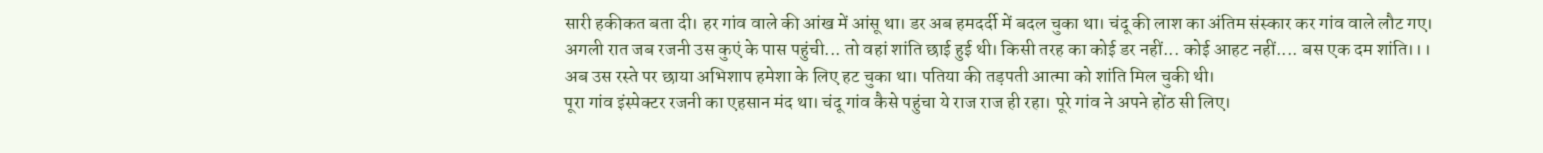सारी हकीकत बता दी। हर गांव वाले की आंख में आंसू था। डर अब हमदर्दी में बदल चुका था। चंदू की लाश का अंतिम संस्कार कर गांव वाले लौट गए।
अगली रात जब रजनी उस कुएं के पास पहुंची... तो वहां शांति छाई हुई थी। किसी तरह का कोई डर नहीं... कोई आहट नहीं.... बस एक दम शांति।।।
अब उस रस्ते पर छाया अभिशाप हमेशा के लिए हट चुका था। पतिया की तड़पती आत्मा को शांति मिल चुकी थी।
पूरा गांव इंस्पेक्टर रजनी का एहसान मंद था। चंदू गांव कैसे पहुंचा ये राज राज ही रहा। पूरे गांव ने अपने होंठ सी लिए।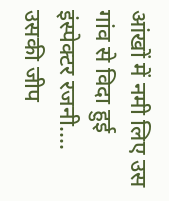आंखों में नमी लिए उस गांव से विदा हुई इंस्पेक्टर रजनी.... उसकी जीप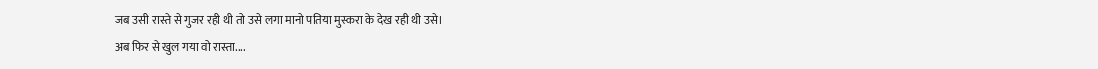जब उसी रास्ते से गुजर रही थी तो उसे लगा मानो पतिया मुस्करा के देख रही थी उसे।
अब फिर से खुल गया वो रास्ता....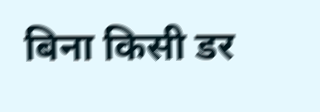बिना किसी डर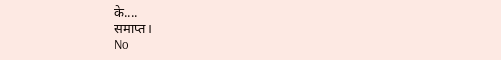के....
समाप्त।
No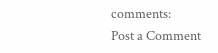comments:
Post a Comment